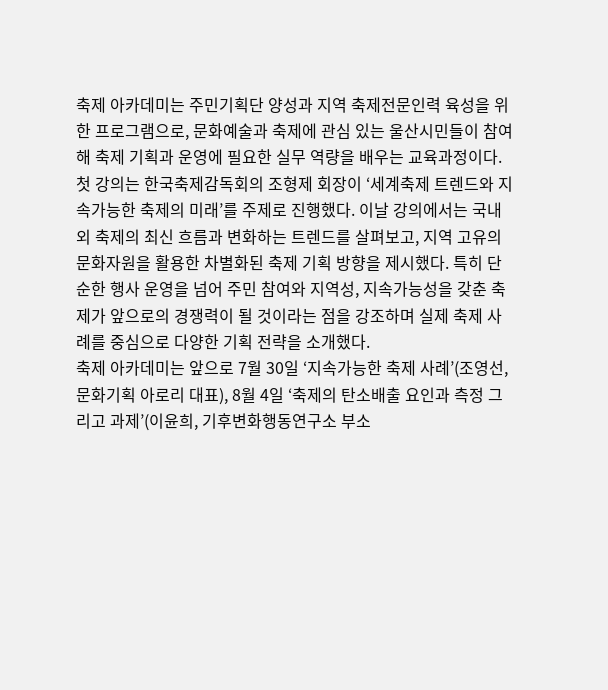축제 아카데미는 주민기획단 양성과 지역 축제전문인력 육성을 위한 프로그램으로, 문화예술과 축제에 관심 있는 울산시민들이 참여해 축제 기획과 운영에 필요한 실무 역량을 배우는 교육과정이다.
첫 강의는 한국축제감독회의 조형제 회장이 ‘세계축제 트렌드와 지속가능한 축제의 미래’를 주제로 진행했다. 이날 강의에서는 국내외 축제의 최신 흐름과 변화하는 트렌드를 살펴보고, 지역 고유의 문화자원을 활용한 차별화된 축제 기획 방향을 제시했다. 특히 단순한 행사 운영을 넘어 주민 참여와 지역성, 지속가능성을 갖춘 축제가 앞으로의 경쟁력이 될 것이라는 점을 강조하며 실제 축제 사례를 중심으로 다양한 기획 전략을 소개했다.
축제 아카데미는 앞으로 7월 30일 ‘지속가능한 축제 사례’(조영선, 문화기획 아로리 대표), 8월 4일 ‘축제의 탄소배출 요인과 측정 그리고 과제’(이윤희, 기후변화행동연구소 부소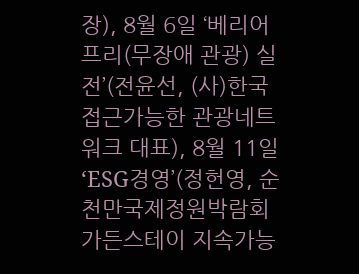장), 8월 6일 ‘베리어프리(무장애 관광) 실전’(전윤선, (사)한국접근가능한 관광네트워크 대표), 8월 11일 ‘ESG경영’(정헌영, 순천만국제정원박람회 가든스테이 지속가능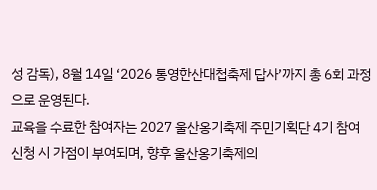성 감독), 8월 14일 ‘2026 통영한산대첩축제 답사’까지 총 6회 과정으로 운영된다.
교육을 수료한 참여자는 2027 울산옹기축제 주민기획단 4기 참여 신청 시 가점이 부여되며, 향후 울산옹기축제의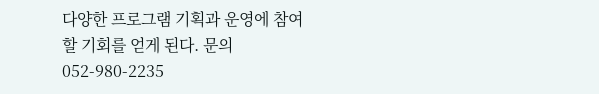다양한 프로그램 기획과 운영에 참여할 기회를 얻게 된다. 문의 052-980-2235